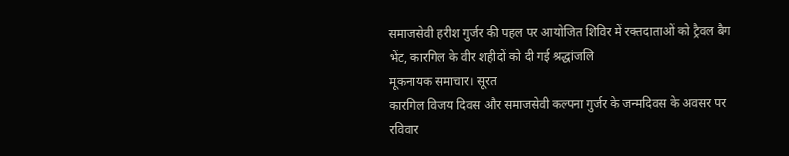समाजसेवी हरीश गुर्जर की पहल पर आयोजित शिविर में रक्तदाताओं को ट्रैवल बैग भेंट, कारगिल के वीर शहीदों को दी गई श्रद्धांजलि
मूकनायक समाचार। सूरत
कारगिल विजय दिवस और समाजसेवी कल्पना गुर्जर के जन्मदिवस के अवसर पर रविवार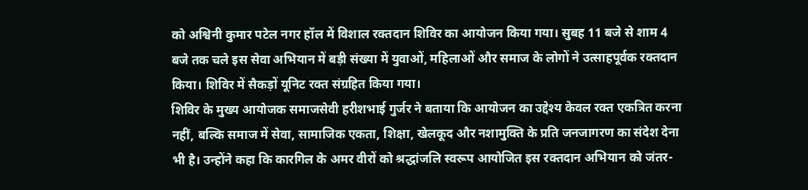को अश्विनी कुमार पटेल नगर हॉल में विशाल रक्तदान शिविर का आयोजन किया गया। सुबह 11 बजे से शाम 4 बजे तक चले इस सेवा अभियान में बड़ी संख्या में युवाओं, महिलाओं और समाज के लोगों ने उत्साहपूर्वक रक्तदान किया। शिविर में सैकड़ों यूनिट रक्त संग्रहित किया गया।
शिविर के मुख्य आयोजक समाजसेवी हरीशभाई गुर्जर ने बताया कि आयोजन का उद्देश्य केवल रक्त एकत्रित करना नहीं, बल्कि समाज में सेवा, सामाजिक एकता, शिक्षा, खेलकूद और नशामुक्ति के प्रति जनजागरण का संदेश देना भी है। उन्होंने कहा कि कारगिल के अमर वीरों को श्रद्धांजलि स्वरूप आयोजित इस रक्तदान अभियान को जंतर-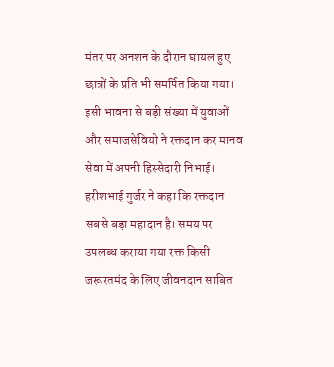मंतर पर अनशन के दौरान घायल हुए छात्रों के प्रति भी समर्पित किया गया। इसी भावना से बड़ी संख्या में युवाओं और समाजसेवियो ने रक्तदान कर मानव सेवा में अपनी हिस्सेदारी निभाई।
हरीशभाई गुर्जर ने कहा कि रक्तदान सबसे बड़ा महादान है। समय पर उपलब्ध कराया गया रक्त किसी जरूरतमंद के लिए जीवनदान साबित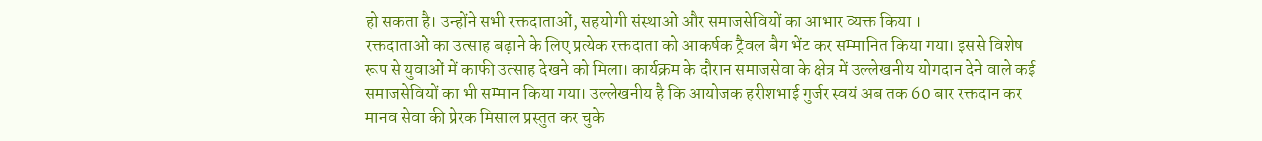हो सकता है। उन्होंने सभी रक्तदाताओं, सहयोगी संस्थाओं और समाजसेवियों का आभार व्यक्त किया ।
रक्तदाताओं का उत्साह बढ़ाने के लिए प्रत्येक रक्तदाता को आकर्षक ट्रैवल बैग भेंट कर सम्मानित किया गया। इससे विशेष रूप से युवाओं में काफी उत्साह देखने को मिला। कार्यक्रम के दौरान समाजसेवा के क्षेत्र में उल्लेखनीय योगदान देने वाले कई समाजसेवियों का भी सम्मान किया गया। उल्लेखनीय है कि आयोजक हरीशभाई गुर्जर स्वयं अब तक 60 बार रक्तदान कर मानव सेवा की प्रेरक मिसाल प्रस्तुत कर चुके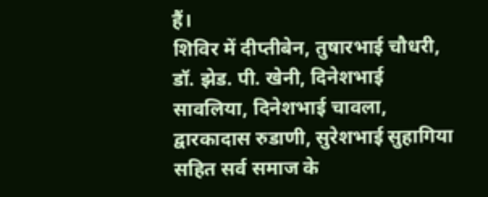हैं।
शिविर में दीप्तीबेन, तुषारभाई चौधरी, डॉ. झेड. पी. खेनी, दिनेशभाई सावलिया, दिनेशभाई चावला, द्वारकादास रुडाणी, सुरेशभाई सुहागिया सहित सर्व समाज के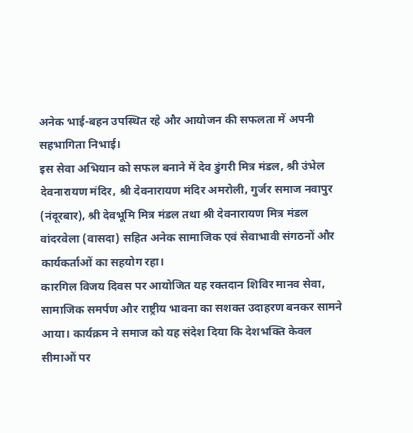अनेक भाई-बहन उपस्थित रहे और आयोजन की सफलता में अपनी सहभागिता निभाई।
इस सेवा अभियान को सफल बनाने में देव डुंगरी मित्र मंडल, श्री उंभेल देवनारायण मंदिर, श्री देवनारायण मंदिर अमरोली, गुर्जर समाज नवापुर (नंदूरबार), श्री देवभूमि मित्र मंडल तथा श्री देवनारायण मित्र मंडल वांदरवेला (वासदा) सहित अनेक सामाजिक एवं सेवाभावी संगठनों और कार्यकर्ताओं का सहयोग रहा।
कारगिल विजय दिवस पर आयोजित यह रक्तदान शिविर मानव सेवा, सामाजिक समर्पण और राष्ट्रीय भावना का सशक्त उदाहरण बनकर सामने आया। कार्यक्रम ने समाज को यह संदेश दिया कि देशभक्ति केवल सीमाओं पर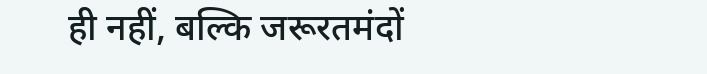ही नहीं, बल्कि जरूरतमंदों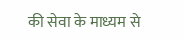की सेवा के माध्यम से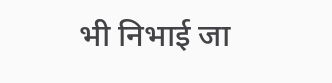भी निभाई जा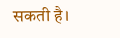सकती है।